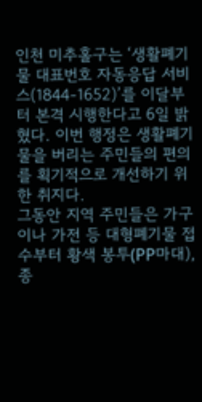인천 미추홀구는 ‘생활폐기물 대표번호 자동응답 서비스(1844-1652)’를 이달부터 본격 시행한다고 6일 밝혔다. 이번 행정은 생활폐기물을 버리는 주민들의 편의를 획기적으로 개선하기 위한 취지다.
그동안 지역 주민들은 가구이나 가전 등 대형폐기물 접수부터 황색 봉투(PP마대), 종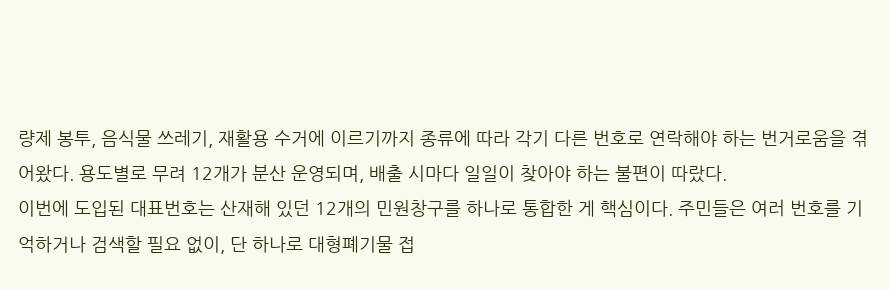량제 봉투, 음식물 쓰레기, 재활용 수거에 이르기까지 종류에 따라 각기 다른 번호로 연락해야 하는 번거로움을 겪어왔다. 용도별로 무려 12개가 분산 운영되며, 배출 시마다 일일이 찾아야 하는 불편이 따랐다.
이번에 도입된 대표번호는 산재해 있던 12개의 민원창구를 하나로 통합한 게 핵심이다. 주민들은 여러 번호를 기억하거나 검색할 필요 없이, 단 하나로 대형폐기물 접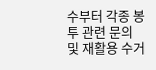수부터 각종 봉투 관련 문의 및 재활용 수거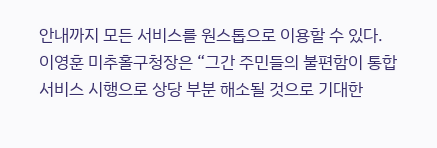안내까지 모든 서비스를 원스톱으로 이용할 수 있다.
이영훈 미추홀구청장은 “그간 주민들의 불편함이 통합서비스 시행으로 상당 부분 해소될 것으로 기대한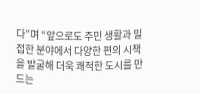다”며 “앞으로도 주민 생활과 밀접한 분야에서 다양한 편의 시책을 발굴해 더욱 쾌적한 도시를 만드는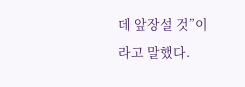데 앞장설 것”이라고 말했다.